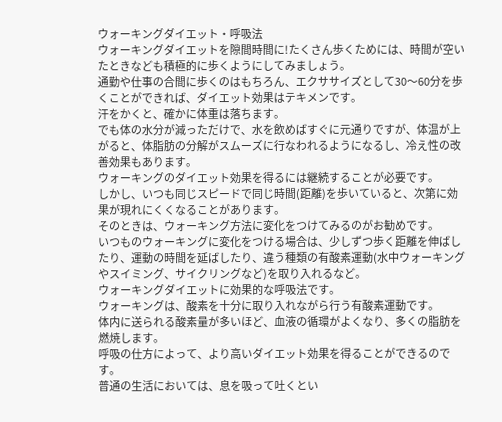ウォーキングダイエット・呼吸法
ウォーキングダイエットを隙間時間に!たくさん歩くためには、時間が空いたときなども積極的に歩くようにしてみましょう。
通勤や仕事の合間に歩くのはもちろん、エクササイズとして30〜60分を歩くことができれば、ダイエット効果はテキメンです。
汗をかくと、確かに体重は落ちます。
でも体の水分が減っただけで、水を飲めばすぐに元通りですが、体温が上がると、体脂肪の分解がスムーズに行なわれるようになるし、冷え性の改善効果もあります。
ウォーキングのダイエット効果を得るには継続することが必要です。
しかし、いつも同じスピードで同じ時間(距離)を歩いていると、次第に効果が現れにくくなることがあります。
そのときは、ウォーキング方法に変化をつけてみるのがお勧めです。
いつものウォーキングに変化をつける場合は、少しずつ歩く距離を伸ばしたり、運動の時間を延ばしたり、違う種類の有酸素運動(水中ウォーキングやスイミング、サイクリングなど)を取り入れるなど。
ウォーキングダイエットに効果的な呼吸法です。
ウォーキングは、酸素を十分に取り入れながら行う有酸素運動です。
体内に送られる酸素量が多いほど、血液の循環がよくなり、多くの脂肪を燃焼します。
呼吸の仕方によって、より高いダイエット効果を得ることができるのです。
普通の生活においては、息を吸って吐くとい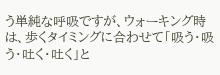う単純な呼吸ですが、ウォーキング時は、歩くタイミングに合わせて「吸う・吸う・吐く・吐く」と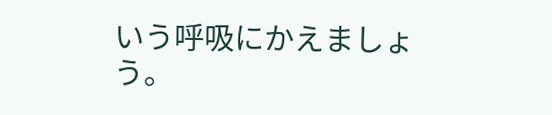いう呼吸にかえましょう。